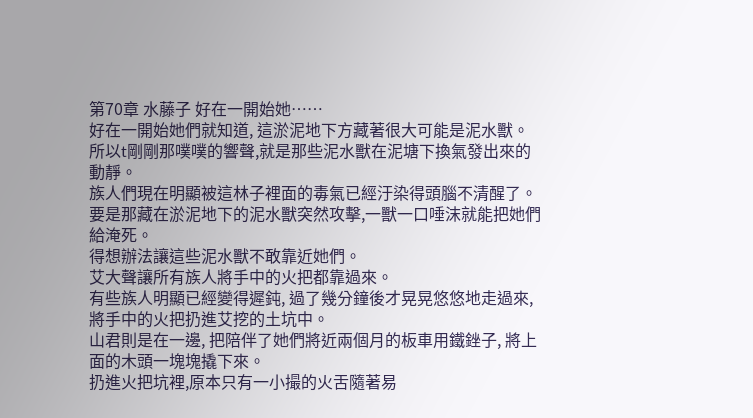第70章 水藤子 好在一開始她……
好在一開始她們就知道, 這淤泥地下方藏著很大可能是泥水獸。
所以t剛剛那噗噗的響聲,就是那些泥水獸在泥塘下換氣發出來的動靜。
族人們現在明顯被這林子裡面的毒氣已經汙染得頭腦不清醒了。
要是那藏在淤泥地下的泥水獸突然攻擊,一獸一口唾沫就能把她們給淹死。
得想辦法讓這些泥水獸不敢靠近她們。
艾大聲讓所有族人將手中的火把都靠過來。
有些族人明顯已經變得遲鈍, 過了幾分鐘後才晃晃悠悠地走過來,將手中的火把扔進艾挖的土坑中。
山君則是在一邊, 把陪伴了她們將近兩個月的板車用鐵銼子, 將上面的木頭一塊塊撬下來。
扔進火把坑裡,原本只有一小撮的火舌隨著易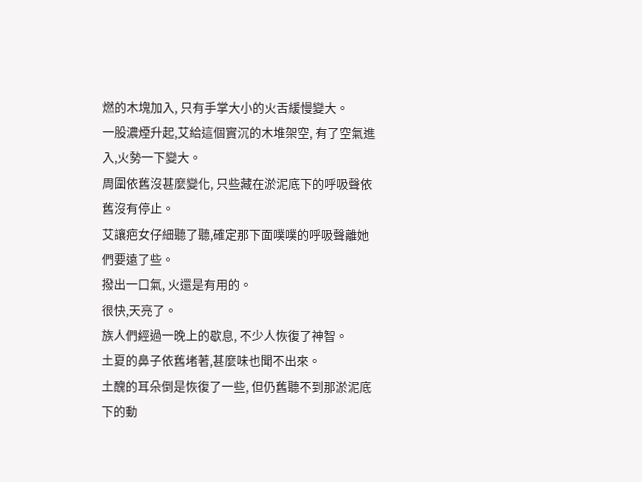燃的木塊加入, 只有手掌大小的火舌緩慢變大。
一股濃煙升起,艾給這個實沉的木堆架空, 有了空氣進入,火勢一下變大。
周圍依舊沒甚麼變化, 只些藏在淤泥底下的呼吸聲依舊沒有停止。
艾讓疤女仔細聽了聽,確定那下面噗噗的呼吸聲離她們要遠了些。
撥出一口氣, 火還是有用的。
很快,天亮了。
族人們經過一晚上的歇息, 不少人恢復了神智。
土夏的鼻子依舊堵著,甚麼味也聞不出來。
土醜的耳朵倒是恢復了一些, 但仍舊聽不到那淤泥底下的動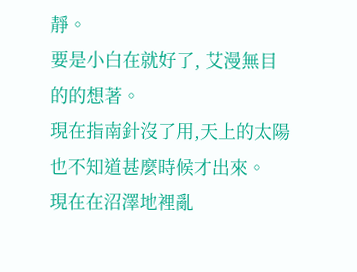靜。
要是小白在就好了, 艾漫無目的的想著。
現在指南針沒了用,天上的太陽也不知道甚麼時候才出來。
現在在沼澤地裡亂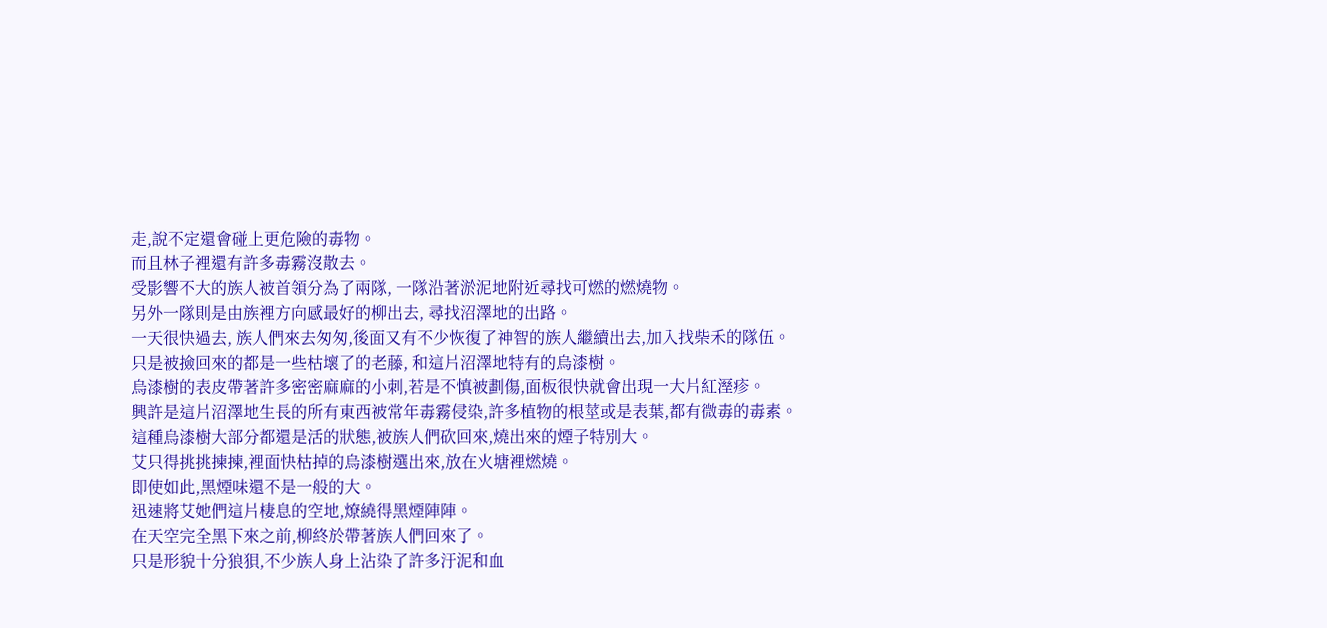走,說不定還會碰上更危險的毒物。
而且林子裡還有許多毒霧沒散去。
受影響不大的族人被首領分為了兩隊, 一隊沿著淤泥地附近尋找可燃的燃燒物。
另外一隊則是由族裡方向感最好的柳出去, 尋找沼澤地的出路。
一天很快過去, 族人們來去匆匆,後面又有不少恢復了神智的族人繼續出去,加入找柴禾的隊伍。
只是被撿回來的都是一些枯壞了的老藤, 和這片沼澤地特有的烏漆樹。
烏漆樹的表皮帶著許多密密麻麻的小刺,若是不慎被劃傷,面板很快就會出現一大片紅溼疹。
興許是這片沼澤地生長的所有東西被常年毒霧侵染,許多植物的根莖或是表葉,都有微毒的毒素。
這種烏漆樹大部分都還是活的狀態,被族人們砍回來,燒出來的煙子特別大。
艾只得挑挑揀揀,裡面快枯掉的烏漆樹選出來,放在火塘裡燃燒。
即使如此,黑煙味還不是一般的大。
迅速將艾她們這片棲息的空地,燎繞得黑煙陣陣。
在天空完全黑下來之前,柳終於帶著族人們回來了。
只是形貌十分狼狽,不少族人身上沾染了許多汙泥和血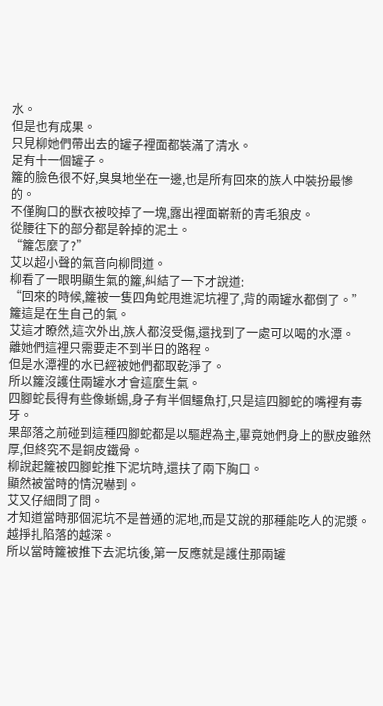水。
但是也有成果。
只見柳她們帶出去的罐子裡面都裝滿了清水。
足有十一個罐子。
籮的臉色很不好,臭臭地坐在一邊,也是所有回來的族人中裝扮最慘的。
不僅胸口的獸衣被咬掉了一塊,露出裡面嶄新的青毛狼皮。
從腰往下的部分都是幹掉的泥土。
“籮怎麼了?”
艾以超小聲的氣音向柳問道。
柳看了一眼明顯生氣的籮,糾結了一下才說道:
“回來的時候,籮被一隻四角蛇甩進泥坑裡了,背的兩罐水都倒了。”
籮這是在生自己的氣。
艾這才瞭然,這次外出,族人都沒受傷,還找到了一處可以喝的水潭。
離她們這裡只需要走不到半日的路程。
但是水潭裡的水已經被她們都取乾淨了。
所以籮沒護住兩罐水才會這麼生氣。
四腳蛇長得有些像蜥蜴,身子有半個鱷魚打,只是這四腳蛇的嘴裡有毒牙。
果部落之前碰到這種四腳蛇都是以驅趕為主,畢竟她們身上的獸皮雖然厚,但終究不是銅皮鐵骨。
柳說起籮被四腳蛇推下泥坑時,還扶了兩下胸口。
顯然被當時的情況嚇到。
艾又仔細問了問。
才知道當時那個泥坑不是普通的泥地,而是艾說的那種能吃人的泥漿。
越掙扎陷落的越深。
所以當時籮被推下去泥坑後,第一反應就是護住那兩罐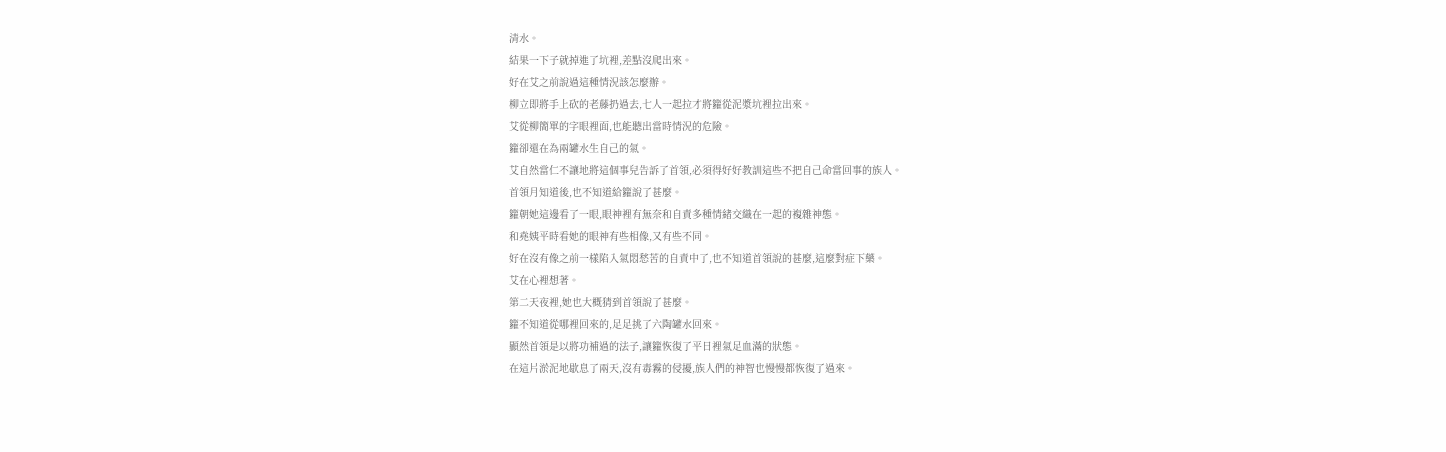清水。
結果一下子就掉進了坑裡,差點沒爬出來。
好在艾之前說過這種情況該怎麼辦。
柳立即將手上砍的老藤扔過去,七人一起拉才將籮從泥漿坑裡拉出來。
艾從柳簡單的字眼裡面,也能聽出當時情況的危險。
籮卻還在為兩罐水生自己的氣。
艾自然當仁不讓地將這個事兒告訴了首領,必須得好好教訓這些不把自己命當回事的族人。
首領月知道後,也不知道給籮說了甚麼。
籮朝她這邊看了一眼,眼神裡有無奈和自責多種情緒交織在一起的複雜神態。
和堯姨平時看她的眼神有些相像,又有些不同。
好在沒有像之前一樣陷入氣悶愁苦的自責中了,也不知道首領說的甚麼,這麼對症下藥。
艾在心裡想著。
第二天夜裡,她也大概猜到首領說了甚麼。
籮不知道從哪裡回來的,足足挑了六陶罐水回來。
顯然首領是以將功補過的法子,讓籮恢復了平日裡氣足血滿的狀態。
在這片淤泥地歇息了兩天,沒有毒霧的侵擾,族人們的神智也慢慢都恢復了過來。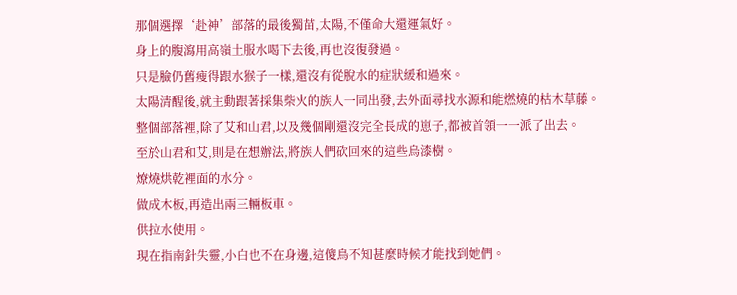那個選擇‘赴神’部落的最後獨苗,太陽,不僅命大還運氣好。
身上的腹瀉用高嶺土服水喝下去後,再也沒復發過。
只是臉仍舊瘦得跟水猴子一樣,還沒有從脫水的症狀緩和過來。
太陽清醒後,就主動跟著採集柴火的族人一同出發,去外面尋找水源和能燃燒的枯木草藤。
整個部落裡,除了艾和山君,以及幾個剛還沒完全長成的崽子,都被首領一一派了出去。
至於山君和艾,則是在想辦法,將族人們砍回來的這些烏漆樹。
燎燒烘乾裡面的水分。
做成木板,再造出兩三輛板車。
供拉水使用。
現在指南針失靈,小白也不在身邊,這傻鳥不知甚麼時候才能找到她們。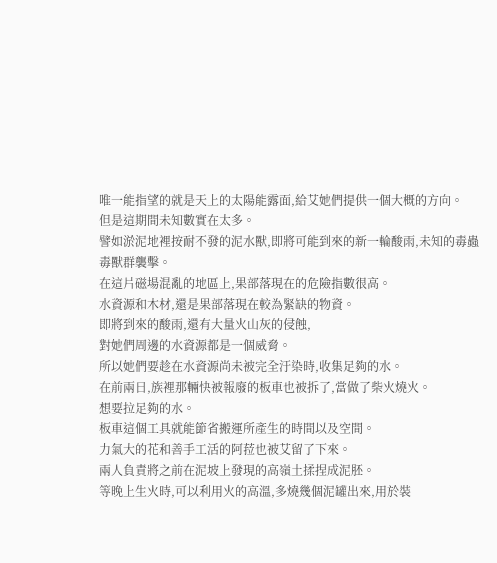唯一能指望的就是天上的太陽能露面,給艾她們提供一個大概的方向。
但是這期間未知數實在太多。
譬如淤泥地裡按耐不發的泥水獸,即將可能到來的新一輪酸雨,未知的毒蟲毒獸群襲擊。
在這片磁場混亂的地區上,果部落現在的危險指數很高。
水資源和木材,還是果部落現在較為緊缺的物資。
即將到來的酸雨,還有大量火山灰的侵蝕,
對她們周邊的水資源都是一個威脅。
所以她們要趁在水資源尚未被完全汙染時,收集足夠的水。
在前兩日,族裡那輛快被報廢的板車也被拆了,當做了柴火燒火。
想要拉足夠的水。
板車這個工具就能節省搬運所產生的時間以及空間。
力氣大的花和善手工活的阿菈也被艾留了下來。
兩人負責將之前在泥坡上發現的高嶺土揉捏成泥胚。
等晚上生火時,可以利用火的高溫,多燒幾個泥罐出來,用於裝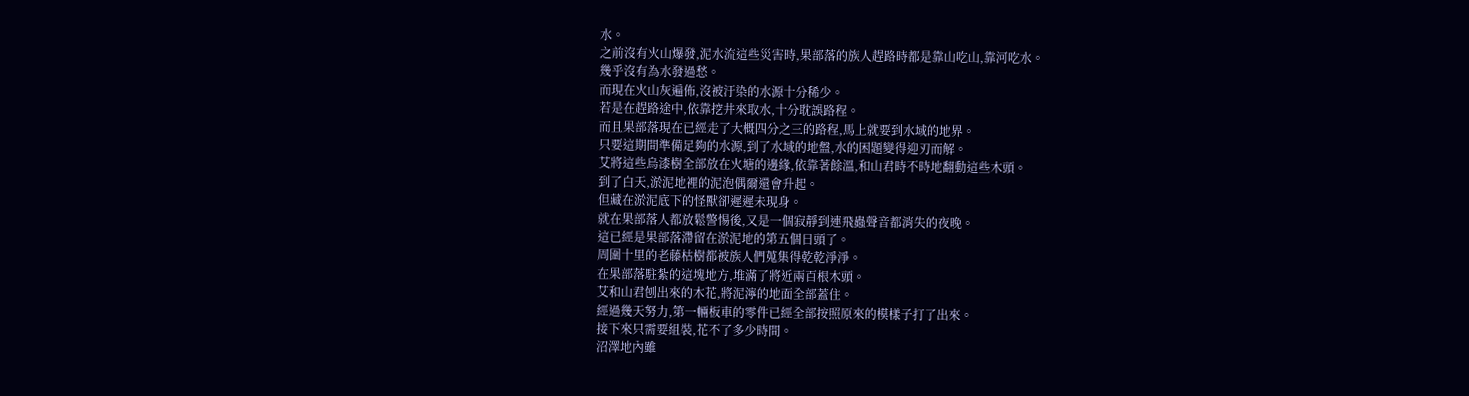水。
之前沒有火山爆發,泥水流這些災害時,果部落的族人趕路時都是靠山吃山,靠河吃水。
幾乎沒有為水發過愁。
而現在火山灰遍佈,沒被汙染的水源十分稀少。
若是在趕路途中,依靠挖井來取水,十分耽誤路程。
而且果部落現在已經走了大概四分之三的路程,馬上就要到水域的地界。
只要這期間準備足夠的水源,到了水域的地盤,水的困題變得迎刃而解。
艾將這些烏漆樹全部放在火塘的邊緣,依靠著餘溫,和山君時不時地翻動這些木頭。
到了白天,淤泥地裡的泥泡偶爾還會升起。
但藏在淤泥底下的怪獸卻遲遲未現身。
就在果部落人都放鬆警惕後,又是一個寂靜到連飛蟲聲音都消失的夜晚。
這已經是果部落滯留在淤泥地的第五個日頭了。
周圍十里的老藤枯樹都被族人們蒐集得乾乾淨淨。
在果部落駐紮的這塊地方,堆滿了將近兩百根木頭。
艾和山君刨出來的木花,將泥濘的地面全部蓋住。
經過幾天努力,第一輛板車的零件已經全部按照原來的模樣子打了出來。
接下來只需要組裝,花不了多少時間。
沼澤地內雖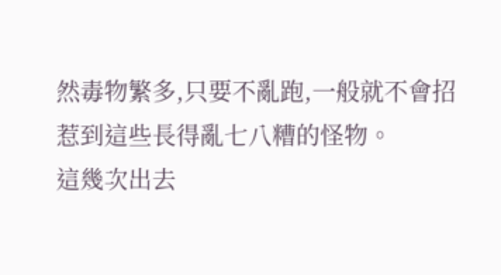然毒物繁多,只要不亂跑,一般就不會招惹到這些長得亂七八糟的怪物。
這幾次出去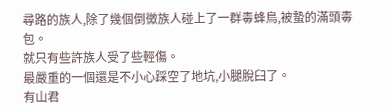尋路的族人,除了幾個倒黴族人碰上了一群毒蜂鳥,被蟄的滿頭毒包。
就只有些許族人受了些輕傷。
最嚴重的一個還是不小心踩空了地坑,小腿脫臼了。
有山君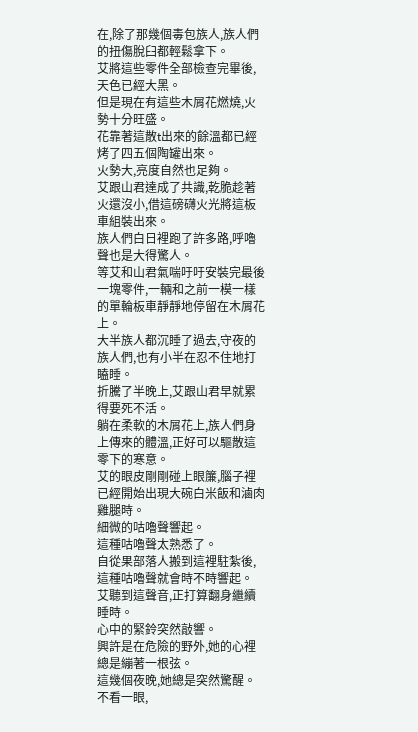在,除了那幾個毒包族人,族人們的扭傷脫臼都輕鬆拿下。
艾將這些零件全部檢查完畢後,天色已經大黑。
但是現在有這些木屑花燃燒,火勢十分旺盛。
花靠著這散t出來的餘溫都已經烤了四五個陶罐出來。
火勢大,亮度自然也足夠。
艾跟山君達成了共識,乾脆趁著火還沒小,借這磅礴火光將這板車組裝出來。
族人們白日裡跑了許多路,呼嚕聲也是大得驚人。
等艾和山君氣喘吁吁安裝完最後一塊零件,一輛和之前一模一樣的單輪板車靜靜地停留在木屑花上。
大半族人都沉睡了過去,守夜的族人們,也有小半在忍不住地打瞌睡。
折騰了半晚上,艾跟山君早就累得要死不活。
躺在柔軟的木屑花上,族人們身上傳來的體溫,正好可以驅散這零下的寒意。
艾的眼皮剛剛碰上眼簾,腦子裡已經開始出現大碗白米飯和滷肉雞腿時。
細微的咕嚕聲響起。
這種咕嚕聲太熟悉了。
自從果部落人搬到這裡駐紮後,這種咕嚕聲就會時不時響起。
艾聽到這聲音,正打算翻身繼續睡時。
心中的緊鈴突然敲響。
興許是在危險的野外,她的心裡總是繃著一根弦。
這幾個夜晚,她總是突然驚醒。
不看一眼,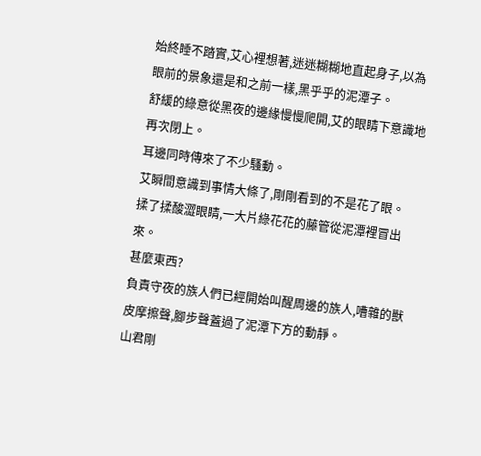始終睡不踏實,艾心裡想著,迷迷糊糊地直起身子,以為眼前的景象還是和之前一樣,黑乎乎的泥潭子。
舒緩的綠意從黑夜的邊緣慢慢爬開,艾的眼睛下意識地再次閉上。
耳邊同時傳來了不少騷動。
艾瞬間意識到事情大條了,剛剛看到的不是花了眼。
揉了揉酸澀眼睛,一大片綠花花的藤管從泥潭裡冒出來。
甚麼東西?
負責守夜的族人們已經開始叫醒周邊的族人,嘈雜的獸皮摩擦聲,腳步聲蓋過了泥潭下方的動靜。
山君剛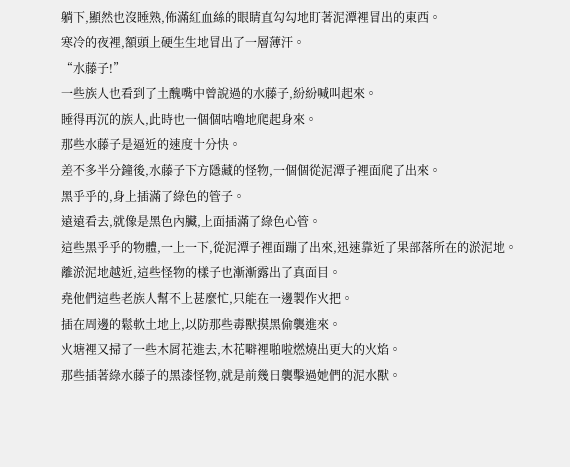躺下,顯然也沒睡熟,佈滿紅血絲的眼睛直勾勾地盯著泥潭裡冒出的東西。
寒冷的夜裡,額頭上硬生生地冒出了一層薄汗。
“水藤子!”
一些族人也看到了土醜嘴中曾說過的水藤子,紛紛喊叫起來。
睡得再沉的族人,此時也一個個咕嚕地爬起身來。
那些水藤子是逼近的速度十分快。
差不多半分鐘後,水藤子下方隱藏的怪物,一個個從泥潭子裡面爬了出來。
黑乎乎的,身上插滿了綠色的管子。
遠遠看去,就像是黑色內臟,上面插滿了綠色心管。
這些黑乎乎的物體,一上一下,從泥潭子裡面蹦了出來,迅速靠近了果部落所在的淤泥地。
離淤泥地越近,這些怪物的樣子也漸漸露出了真面目。
堯他們這些老族人幫不上甚麼忙,只能在一邊製作火把。
插在周邊的鬆軟土地上,以防那些毒獸摸黑偷襲進來。
火塘裡又掃了一些木屑花進去,木花噼裡啪啦燃燒出更大的火焰。
那些插著綠水藤子的黑漆怪物,就是前幾日襲擊過她們的泥水獸。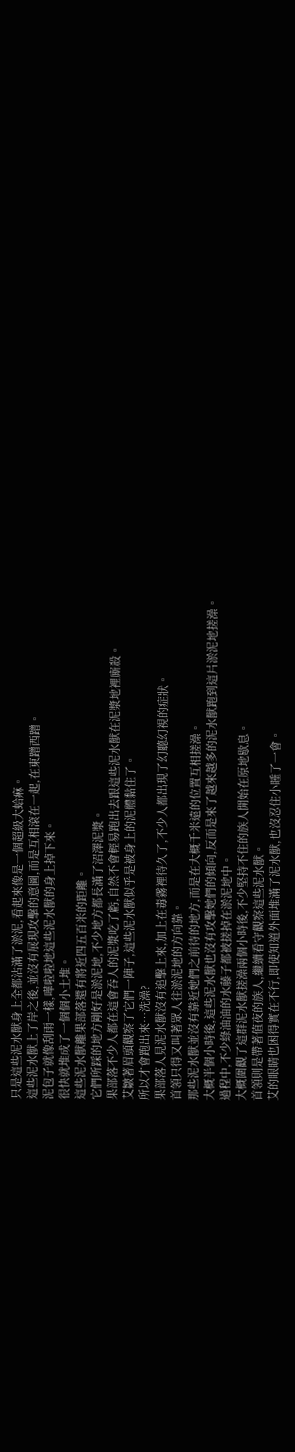只是這些泥水獸身上全都沾滿了淤泥,看起來像是一個超級大蛤痳。
這些泥水獸上了岸之後,並沒有展現攻擊的意圖,而是互相滾在一起,在東蹭西蹭。
泥包子就像刮雨一樣,嘩啦啦地這些泥水獸的身上掉下來。
很快就堆成了一個個小土堆。
這些泥水獸離果部落還有將近四五百米的距離。
它們所踩的地方剛好是淤泥地,不少地方都長滿了沼澤泥漿。
果部落不少人都在這會吞人的泥漿吃了虧,自然不會輕易跑出去跟這些泥水獸在泥漿地裡廝殺。
艾皺著眉頭觀察了它們一陣子,這些泥水獸似乎是被身上的泥體黏住了。
所以才會跑出來…洗澡?
果部落人見泥水獸沒有追擊上來,加上在毒霧裡待久了,不少人都出現了幻聽幻視的症狀。
首領只得又叫著眾人往淤泥地的方向靠。
那些泥水獸並沒有靠近她們之前待的地方,而是在大概千米遠的位置互相搓澡。
大概半個小時後,這些泥水獸也沒有攻擊她們的傾向,反而是來了越來越多的泥水獸跑到這片淤泥地搓澡。
過程中,不少綠油油的水藤子都被搓掉在淤泥地中。
大概圍觀了這群泥水獸搓澡兩個小時後,不少堅持不住的族人開始在原地歇息。
首領則是帶著值夜的族人,繼續看守觀察這些泥水獸。
艾的眼睛也困得實在不行,即使知道外面堆滿了泥水獸,也沒忍住小睡了一會。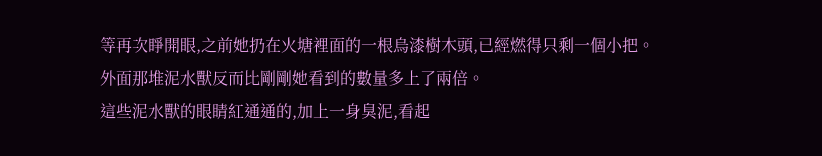等再次睜開眼,之前她扔在火塘裡面的一根烏漆樹木頭,已經燃得只剩一個小把。
外面那堆泥水獸反而比剛剛她看到的數量多上了兩倍。
這些泥水獸的眼睛紅通通的,加上一身臭泥,看起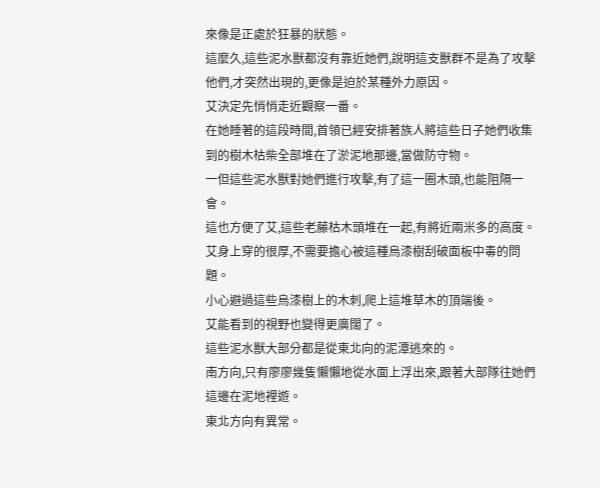來像是正處於狂暴的狀態。
這麼久,這些泥水獸都沒有靠近她們,說明這支獸群不是為了攻擊他們,才突然出現的,更像是迫於某種外力原因。
艾決定先悄悄走近觀察一番。
在她睡著的這段時間,首領已經安排著族人將這些日子她們收集到的樹木枯柴全部堆在了淤泥地那邊,當做防守物。
一但這些泥水獸對她們進行攻擊,有了這一圈木頭,也能阻隔一會。
這也方便了艾,這些老藤枯木頭堆在一起,有將近兩米多的高度。
艾身上穿的很厚,不需要擔心被這種烏漆樹刮破面板中毒的問題。
小心避過這些烏漆樹上的木刺,爬上這堆草木的頂端後。
艾能看到的視野也變得更廣闊了。
這些泥水獸大部分都是從東北向的泥潭逃來的。
南方向,只有廖廖幾隻懶懶地從水面上浮出來,跟著大部隊往她們這邊在泥地裡遊。
東北方向有異常。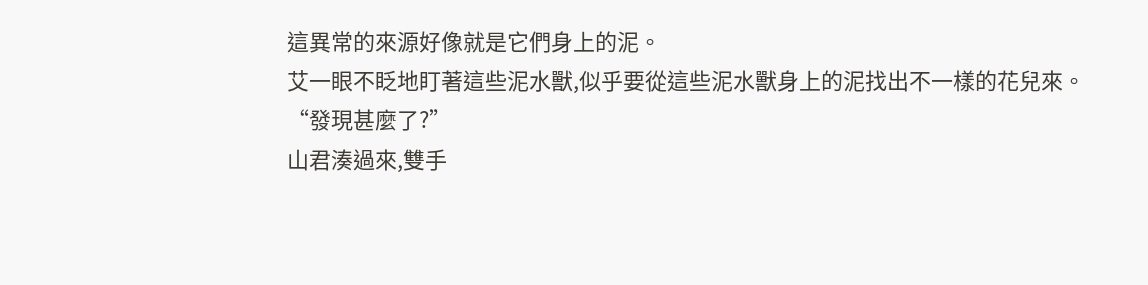這異常的來源好像就是它們身上的泥。
艾一眼不眨地盯著這些泥水獸,似乎要從這些泥水獸身上的泥找出不一樣的花兒來。
“發現甚麼了?”
山君湊過來,雙手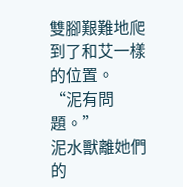雙腳艱難地爬到了和艾一樣的位置。
“泥有問題。”
泥水獸離她們的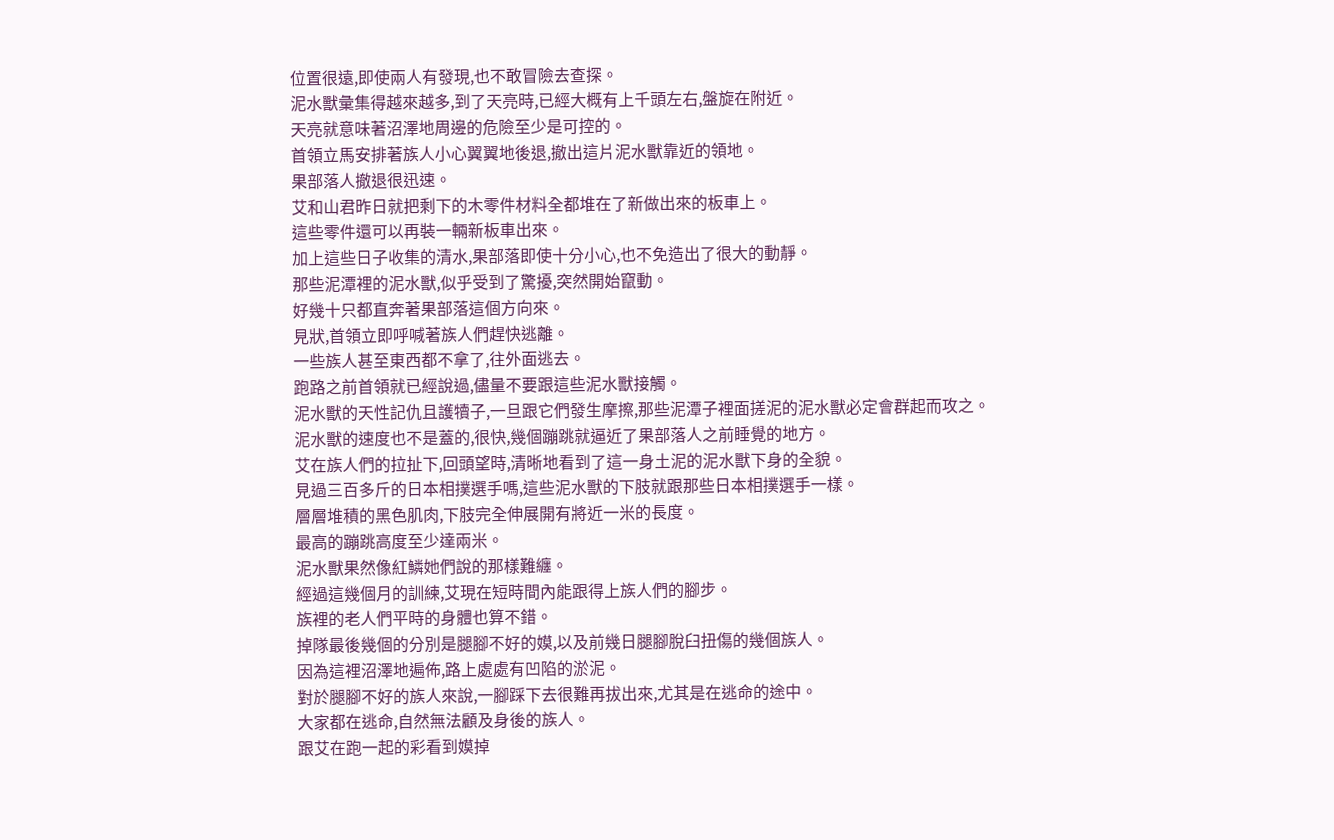位置很遠,即使兩人有發現,也不敢冒險去查探。
泥水獸彙集得越來越多,到了天亮時,已經大概有上千頭左右,盤旋在附近。
天亮就意味著沼澤地周邊的危險至少是可控的。
首領立馬安排著族人小心翼翼地後退,撤出這片泥水獸靠近的領地。
果部落人撤退很迅速。
艾和山君昨日就把剩下的木零件材料全都堆在了新做出來的板車上。
這些零件還可以再裝一輛新板車出來。
加上這些日子收集的清水,果部落即使十分小心,也不免造出了很大的動靜。
那些泥潭裡的泥水獸,似乎受到了驚擾,突然開始竄動。
好幾十只都直奔著果部落這個方向來。
見狀,首領立即呼喊著族人們趕快逃離。
一些族人甚至東西都不拿了,往外面逃去。
跑路之前首領就已經說過,儘量不要跟這些泥水獸接觸。
泥水獸的天性記仇且護犢子,一旦跟它們發生摩擦,那些泥潭子裡面搓泥的泥水獸必定會群起而攻之。
泥水獸的速度也不是蓋的,很快,幾個蹦跳就逼近了果部落人之前睡覺的地方。
艾在族人們的拉扯下,回頭望時,清晰地看到了這一身土泥的泥水獸下身的全貌。
見過三百多斤的日本相撲選手嗎,這些泥水獸的下肢就跟那些日本相撲選手一樣。
層層堆積的黑色肌肉,下肢完全伸展開有將近一米的長度。
最高的蹦跳高度至少達兩米。
泥水獸果然像紅鱗她們說的那樣難纏。
經過這幾個月的訓練,艾現在短時間內能跟得上族人們的腳步。
族裡的老人們平時的身體也算不錯。
掉隊最後幾個的分別是腿腳不好的嫫,以及前幾日腿腳脫臼扭傷的幾個族人。
因為這裡沼澤地遍佈,路上處處有凹陷的淤泥。
對於腿腳不好的族人來說,一腳踩下去很難再拔出來,尤其是在逃命的途中。
大家都在逃命,自然無法顧及身後的族人。
跟艾在跑一起的彩看到嫫掉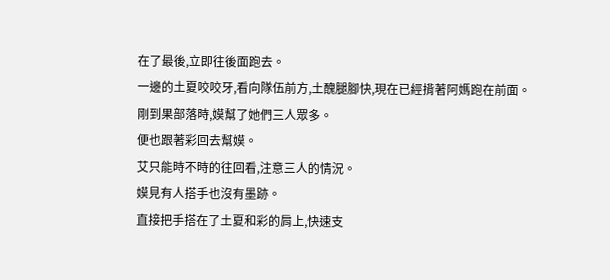在了最後,立即往後面跑去。
一邊的土夏咬咬牙,看向隊伍前方,土醜腿腳快,現在已經揹著阿媽跑在前面。
剛到果部落時,嫫幫了她們三人眾多。
便也跟著彩回去幫嫫。
艾只能時不時的往回看,注意三人的情況。
嫫見有人搭手也沒有墨跡。
直接把手搭在了土夏和彩的肩上,快速支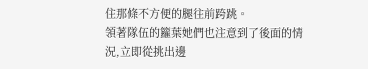住那條不方便的腿往前跨跳。
領著隊伍的籮葉她們也注意到了後面的情況,立即從挑出邊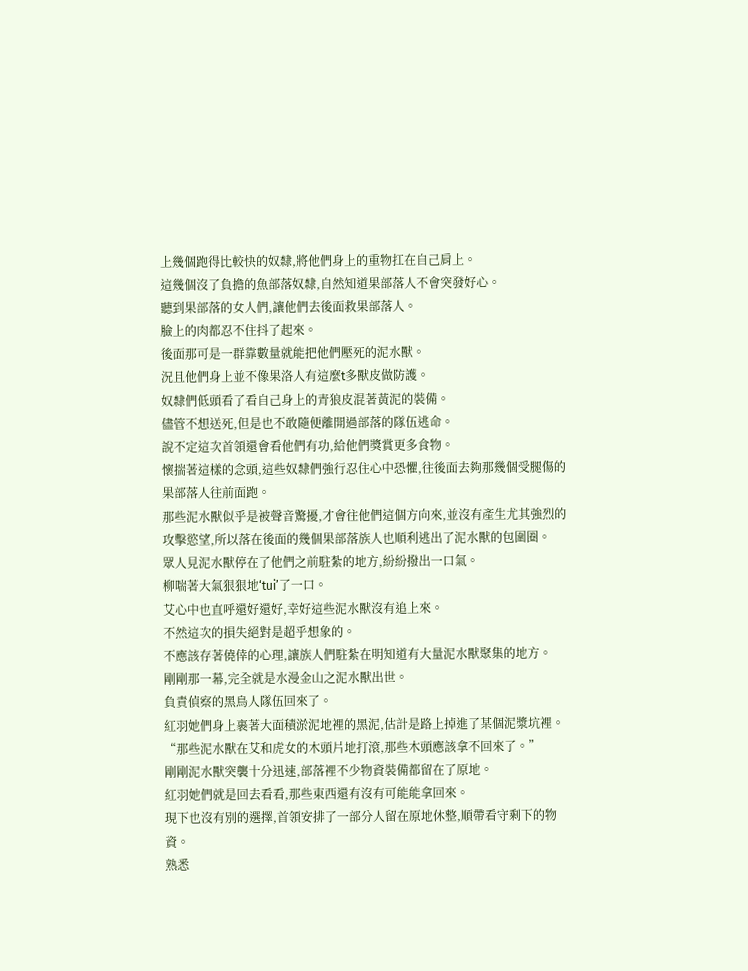上幾個跑得比較快的奴隸,將他們身上的重物扛在自己肩上。
這幾個沒了負擔的魚部落奴隸,自然知道果部落人不會突發好心。
聽到果部落的女人們,讓他們去後面救果部落人。
臉上的肉都忍不住抖了起來。
後面那可是一群靠數量就能把他們壓死的泥水獸。
況且他們身上並不像果洛人有這麼t多獸皮做防護。
奴隸們低頭看了看自己身上的青狼皮混著黃泥的裝備。
儘管不想送死,但是也不敢隨便離開過部落的隊伍逃命。
說不定這次首領還會看他們有功,給他們獎賞更多食物。
懷揣著這樣的念頭,這些奴隸們強行忍住心中恐懼,往後面去夠那幾個受腿傷的果部落人往前面跑。
那些泥水獸似乎是被聲音驚擾,才會往他們這個方向來,並沒有產生尤其強烈的攻擊慾望,所以落在後面的幾個果部落族人也順利逃出了泥水獸的包圍圈。
眾人見泥水獸停在了他們之前駐紮的地方,紛紛撥出一口氣。
柳喘著大氣狠狠地‘tui’了一口。
艾心中也直呼還好還好,幸好這些泥水獸沒有追上來。
不然這次的損失絕對是超乎想象的。
不應該存著僥倖的心理,讓族人們駐紮在明知道有大量泥水獸聚集的地方。
剛剛那一幕,完全就是水漫金山之泥水獸出世。
負責偵察的黑鳥人隊伍回來了。
紅羽她們身上裹著大面積淤泥地裡的黑泥,估計是路上掉進了某個泥漿坑裡。
“那些泥水獸在艾和虎女的木頭片地打滾,那些木頭應該拿不回來了。”
剛剛泥水獸突襲十分迅速,部落裡不少物資裝備都留在了原地。
紅羽她們就是回去看看,那些東西還有沒有可能能拿回來。
現下也沒有別的選擇,首領安排了一部分人留在原地休整,順帶看守剩下的物資。
熟悉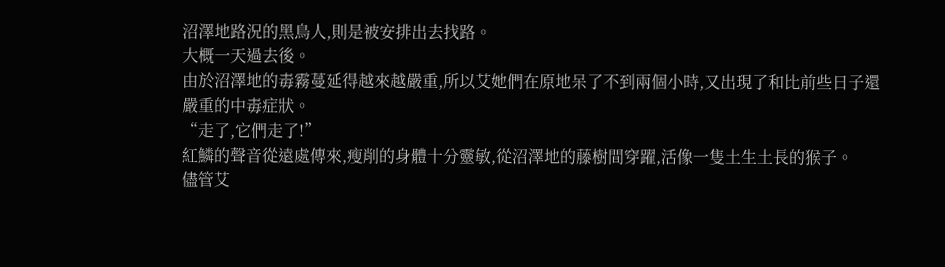沼澤地路況的黑鳥人,則是被安排出去找路。
大概一天過去後。
由於沼澤地的毒霧蔓延得越來越嚴重,所以艾她們在原地呆了不到兩個小時,又出現了和比前些日子還嚴重的中毒症狀。
“走了,它們走了!”
紅鱗的聲音從遠處傳來,瘦削的身體十分靈敏,從沼澤地的藤樹間穿躍,活像一隻土生土長的猴子。
儘管艾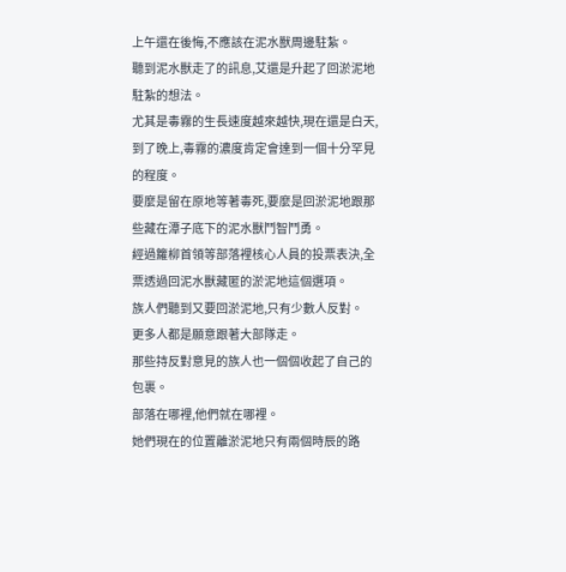上午還在後悔,不應該在泥水獸周邊駐紮。
聽到泥水獸走了的訊息,艾還是升起了回淤泥地駐紮的想法。
尤其是毒霧的生長速度越來越快,現在還是白天,到了晚上,毒霧的濃度肯定會達到一個十分罕見的程度。
要麼是留在原地等著毒死,要麼是回淤泥地跟那些藏在潭子底下的泥水獸鬥智鬥勇。
經過籮柳首領等部落裡核心人員的投票表決,全票透過回泥水獸藏匿的淤泥地這個選項。
族人們聽到又要回淤泥地,只有少數人反對。
更多人都是願意跟著大部隊走。
那些持反對意見的族人也一個個收起了自己的包裹。
部落在哪裡,他們就在哪裡。
她們現在的位置離淤泥地只有兩個時辰的路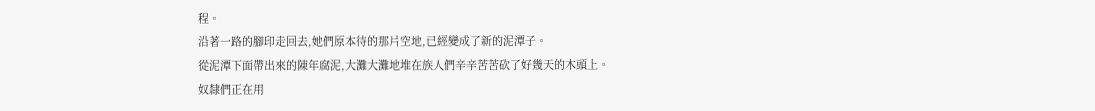程。
沿著一路的腳印走回去,她們原本待的那片空地,已經變成了新的泥潭子。
從泥潭下面帶出來的陳年腐泥,大灘大灘地堆在族人們辛辛苦苦砍了好幾天的木頭上。
奴隸們正在用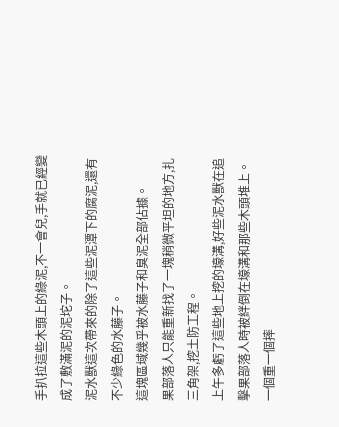手扒拉這些木頭上的綠泥,不一會兒,手就已經變成了敷滿泥的泥坨子。
泥水獸這次帶來的除了這些泥潭下的腐泥,還有不少綠色的水藤子。
這塊區域幾乎被水藤子和臭泥全部佔據。
果部落人只能重新找了一塊稍微平坦的地方,扎三角架,挖土防工程。
上午多虧了這些地上挖的壕溝,好些泥水獸在追擊果部落人時被絆倒在壕溝和那些木頭堆上。
一個重一個摔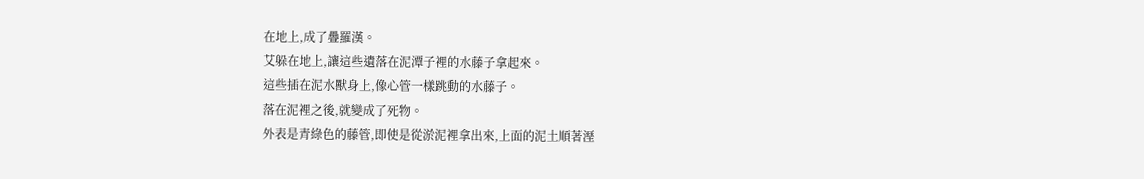在地上,成了疊羅漢。
艾躲在地上,讓這些遺落在泥潭子裡的水藤子拿起來。
這些插在泥水獸身上,像心管一樣跳動的水藤子。
落在泥裡之後,就變成了死物。
外表是青綠色的藤管,即使是從淤泥裡拿出來,上面的泥土順著溼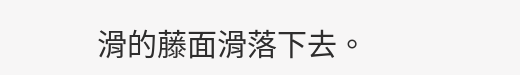滑的藤面滑落下去。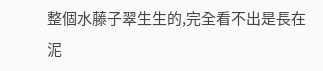整個水藤子翠生生的,完全看不出是長在泥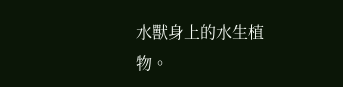水獸身上的水生植物。